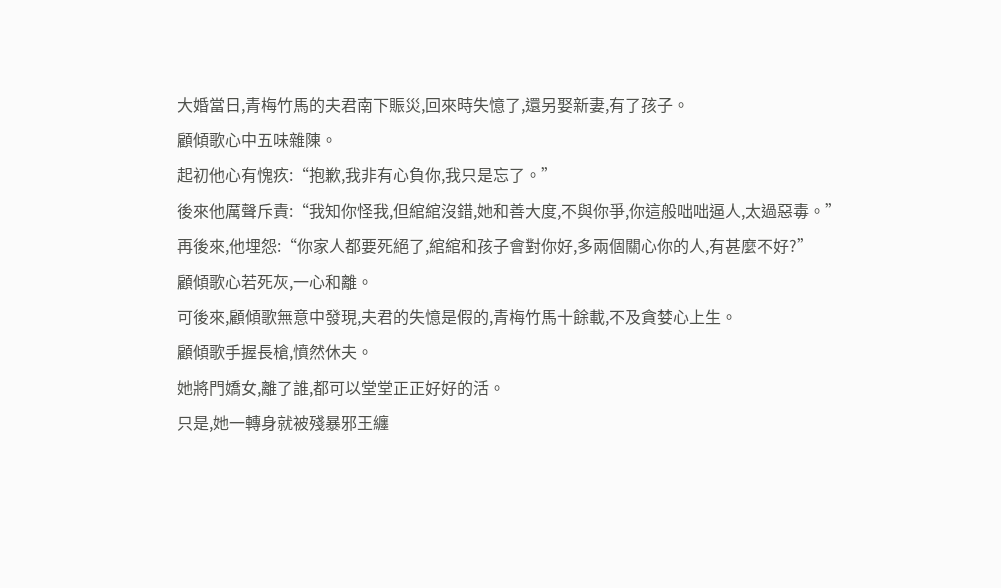大婚當日,青梅竹馬的夫君南下賑災,回來時失憶了,還另娶新妻,有了孩子。
顧傾歌心中五味雜陳。
起初他心有愧疚:“抱歉,我非有心負你,我只是忘了。”
後來他厲聲斥責:“我知你怪我,但綰綰沒錯,她和善大度,不與你爭,你這般咄咄逼人,太過惡毒。”
再後來,他埋怨:“你家人都要死絕了,綰綰和孩子會對你好,多兩個關心你的人,有甚麼不好?”
顧傾歌心若死灰,一心和離。
可後來,顧傾歌無意中發現,夫君的失憶是假的,青梅竹馬十餘載,不及貪婪心上生。
顧傾歌手握長槍,憤然休夫。
她將門嬌女,離了誰,都可以堂堂正正好好的活。
只是,她一轉身就被殘暴邪王纏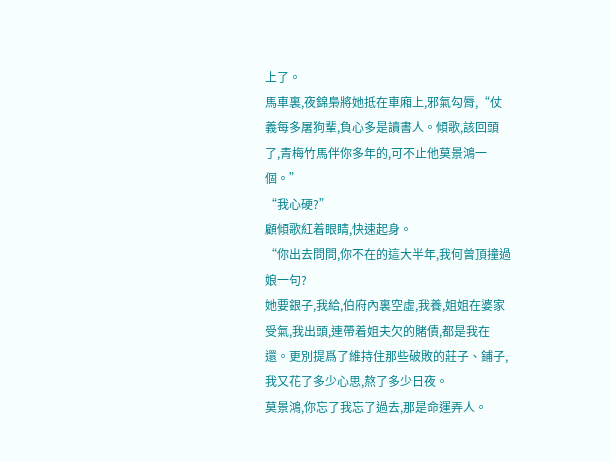上了。
馬車裏,夜錦梟將她抵在車廂上,邪氣勾脣,“仗義每多屠狗輩,負心多是讀書人。傾歌,該回頭了,青梅竹馬伴你多年的,可不止他莫景鴻一個。”
“我心硬?”
顧傾歌紅着眼睛,快速起身。
“你出去問問,你不在的這大半年,我何曾頂撞過娘一句?
她要銀子,我給,伯府內裏空虛,我養,姐姐在婆家受氣,我出頭,連帶着姐夫欠的賭債,都是我在還。更別提爲了維持住那些破敗的莊子、鋪子,我又花了多少心思,熬了多少日夜。
莫景鴻,你忘了我忘了過去,那是命運弄人。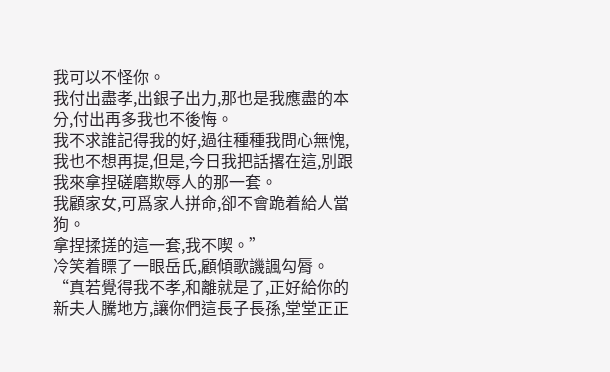我可以不怪你。
我付出盡孝,出銀子出力,那也是我應盡的本分,付出再多我也不後悔。
我不求誰記得我的好,過往種種我問心無愧,我也不想再提,但是,今日我把話撂在這,別跟我來拿捏磋磨欺辱人的那一套。
我顧家女,可爲家人拼命,卻不會跪着給人當狗。
拿捏揉搓的這一套,我不喫。”
冷笑着瞟了一眼岳氏,顧傾歌譏諷勾脣。
“真若覺得我不孝,和離就是了,正好給你的新夫人騰地方,讓你們這長子長孫,堂堂正正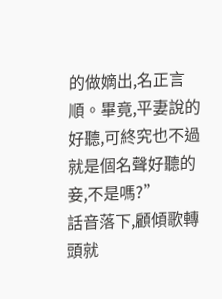的做嫡出,名正言順。畢竟,平妻說的好聽,可終究也不過就是個名聲好聽的妾,不是嗎?”
話音落下,顧傾歌轉頭就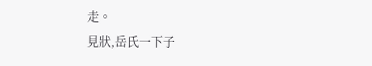走。
見狀,岳氏一下子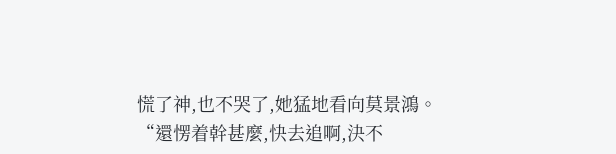慌了神,也不哭了,她猛地看向莫景鴻。
“還愣着幹甚麼,快去追啊,決不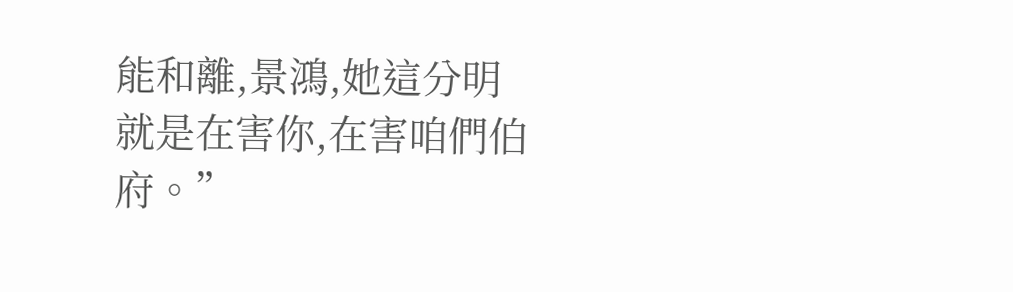能和離,景鴻,她這分明就是在害你,在害咱們伯府。”